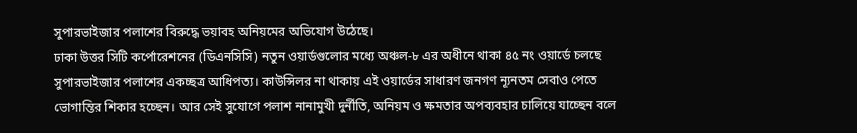সুপারভাইজার পলাশের বিরুদ্ধে ভয়াবহ অনিয়মের অভিযোগ উঠেছে।
ঢাকা উত্তর সিটি কর্পোরেশনের (ডিএনসিসি) নতুন ওয়ার্ডগুলোর মধ্যে অঞ্চল-৮ এর অধীনে থাকা ৪৫ নং ওয়ার্ডে চলছে সুপারভাইজার পলাশের একচ্ছত্র আধিপত্য। কাউন্সিলর না থাকায় এই ওয়ার্ডের সাধারণ জনগণ ন্যূনতম সেবাও পেতে ভোগান্তির শিকার হচ্ছেন। আর সেই সুযোগে পলাশ নানামুখী দুর্নীতি, অনিয়ম ও ক্ষমতার অপব্যবহার চালিয়ে যাচ্ছেন বলে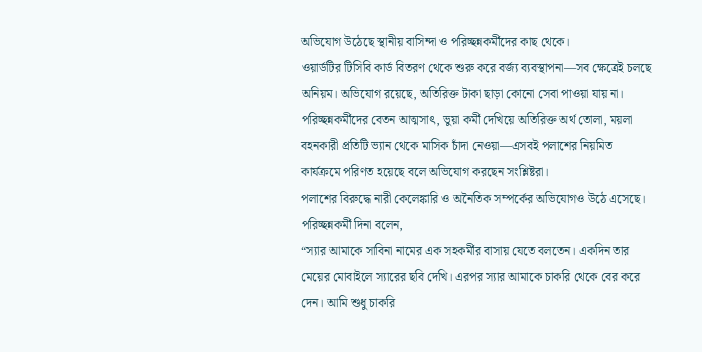অভিযোগ উঠেছে স্থানীয় বাসিন্দা ও পরিচ্ছন্নকর্মীদের কাছ থেকে।
ওয়ার্ডটির টিসিবি কার্ড বিতরণ থেকে শুরু করে বর্জ্য ব্যবস্থাপনা—সব ক্ষেত্রেই চলছে অনিয়ম। অভিযোগ রয়েছে, অতিরিক্ত টাকা ছাড়া কোনো সেবা পাওয়া যায় না। পরিচ্ছন্নকর্মীদের বেতন আত্মসাৎ, ভুয়া কর্মী দেখিয়ে অতিরিক্ত অর্থ তোলা, ময়লা বহনকারী প্রতিটি ভ্যান থেকে মাসিক চাঁদা নেওয়া—এসবই পলাশের নিয়মিত কার্যক্রমে পরিণত হয়েছে বলে অভিযোগ করছেন সংশ্লিষ্টরা।
পলাশের বিরুদ্ধে নারী কেলেঙ্কারি ও অনৈতিক সম্পর্কের অভিযোগও উঠে এসেছে। পরিচ্ছন্নকর্মী দিনা বলেন,
“স্যার আমাকে সাবিনা নামের এক সহকর্মীর বাসায় যেতে বলতেন। একদিন তার মেয়ের মোবাইলে স্যারের ছবি দেখি। এরপর স্যার আমাকে চাকরি থেকে বের করে দেন। আমি শুধু চাকরি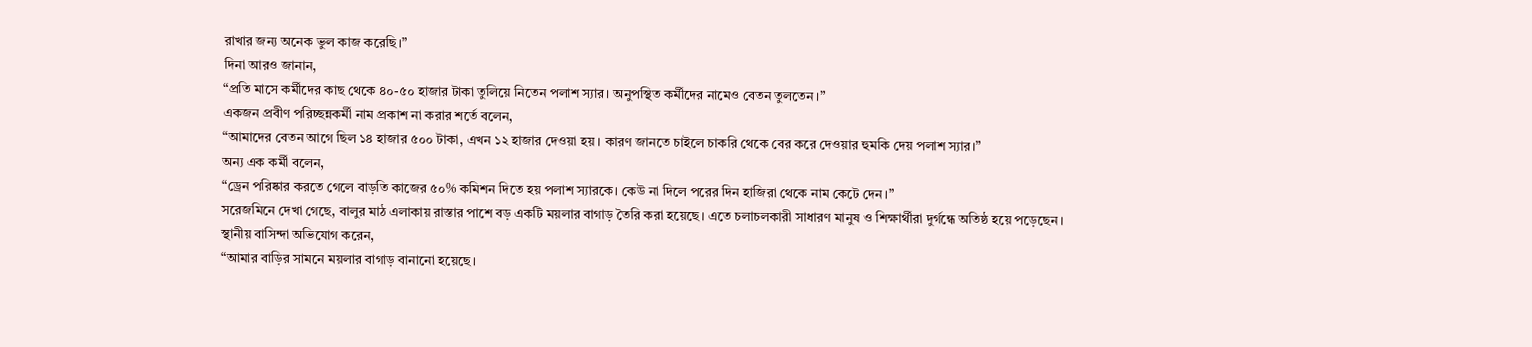রাখার জন্য অনেক ভুল কাজ করেছি।”
দিনা আরও জানান,
“প্রতি মাসে কর্মীদের কাছ থেকে ৪০-৫০ হাজার টাকা তুলিয়ে নিতেন পলাশ স্যার। অনুপস্থিত কর্মীদের নামেও বেতন তুলতেন।”
একজন প্রবীণ পরিচ্ছন্নকর্মী নাম প্রকাশ না করার শর্তে বলেন,
“আমাদের বেতন আগে ছিল ১৪ হাজার ৫০০ টাকা, এখন ১২ হাজার দেওয়া হয়। কারণ জানতে চাইলে চাকরি থেকে বের করে দেওয়ার হুমকি দেয় পলাশ স্যার।”
অন্য এক কর্মী বলেন,
“ড্রেন পরিষ্কার করতে গেলে বাড়তি কাজের ৫০% কমিশন দিতে হয় পলাশ স্যারকে। কেউ না দিলে পরের দিন হাজিরা থেকে নাম কেটে দেন।”
সরেজমিনে দেখা গেছে, বালুর মাঠ এলাকায় রাস্তার পাশে বড় একটি ময়লার বাগাড় তৈরি করা হয়েছে। এতে চলাচলকারী সাধারণ মানুষ ও শিক্ষার্থীরা দুর্গন্ধে অতিষ্ঠ হয়ে পড়েছেন।
স্থানীয় বাসিন্দা অভিযোগ করেন,
“আমার বাড়ির সামনে ময়লার বাগাড় বানানো হয়েছে।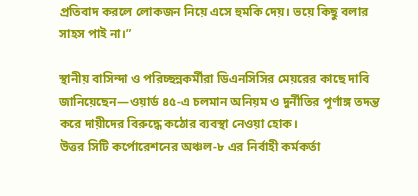প্রতিবাদ করলে লোকজন নিয়ে এসে হুমকি দেয়। ভয়ে কিছু বলার সাহস পাই না।”

স্থানীয় বাসিন্দা ও পরিচ্ছন্নকর্মীরা ডিএনসিসির মেয়রের কাছে দাবি জানিয়েছেন—ওয়ার্ড ৪৫-এ চলমান অনিয়ম ও দুর্নীতির পূর্ণাঙ্গ তদন্ত করে দায়ীদের বিরুদ্ধে কঠোর ব্যবস্থা নেওয়া হোক।
উত্তর সিটি কর্পোরেশনের অঞ্চল-৮ এর নির্বাহী কর্মকর্তা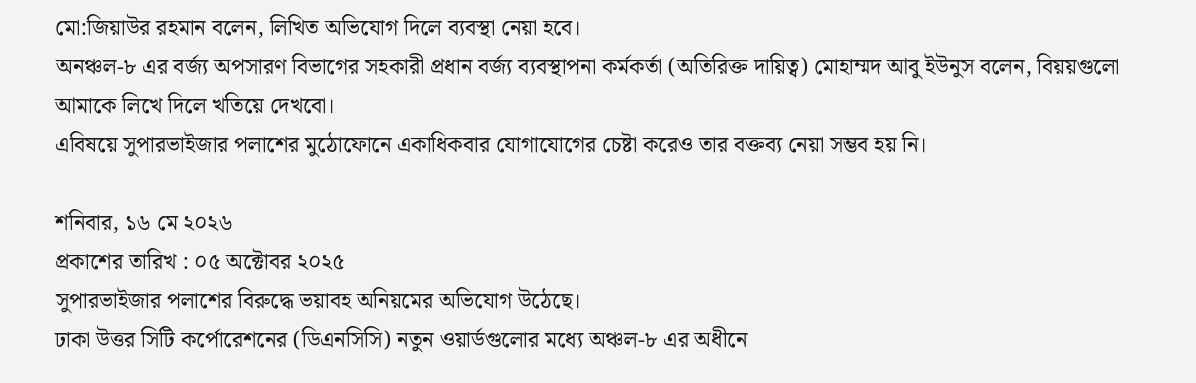মো:জিয়াউর রহমান বলেন, লিখিত অভিযোগ দিলে ব্যবস্থা নেয়া হবে।
অনঞ্চল-৮ এর বর্জ্য অপসারণ বিভাগের সহকারী প্রধান বর্জ্য ব্যবস্থাপনা কর্মকর্তা (অতিরিক্ত দায়িত্ব) মোহাম্মদ আবু ইউনুস বলেন, বিয়য়গুলো আমাকে লিখে দিলে খতিয়ে দেখবো।
এবিষয়ে সুপারভাইজার পলাশের মুঠোফোনে একাধিকবার যোগাযোগের চেষ্টা করেও তার বক্তব্য নেয়া সম্ভব হয় নি।

শনিবার, ১৬ মে ২০২৬
প্রকাশের তারিখ : ০৫ অক্টোবর ২০২৫
সুপারভাইজার পলাশের বিরুদ্ধে ভয়াবহ অনিয়মের অভিযোগ উঠেছে।
ঢাকা উত্তর সিটি কর্পোরেশনের (ডিএনসিসি) নতুন ওয়ার্ডগুলোর মধ্যে অঞ্চল-৮ এর অধীনে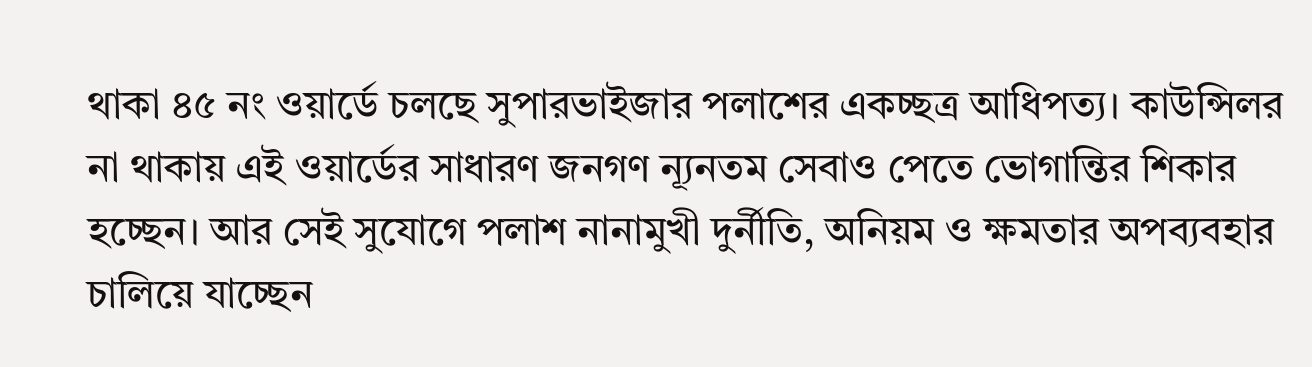থাকা ৪৫ নং ওয়ার্ডে চলছে সুপারভাইজার পলাশের একচ্ছত্র আধিপত্য। কাউন্সিলর না থাকায় এই ওয়ার্ডের সাধারণ জনগণ ন্যূনতম সেবাও পেতে ভোগান্তির শিকার হচ্ছেন। আর সেই সুযোগে পলাশ নানামুখী দুর্নীতি, অনিয়ম ও ক্ষমতার অপব্যবহার চালিয়ে যাচ্ছেন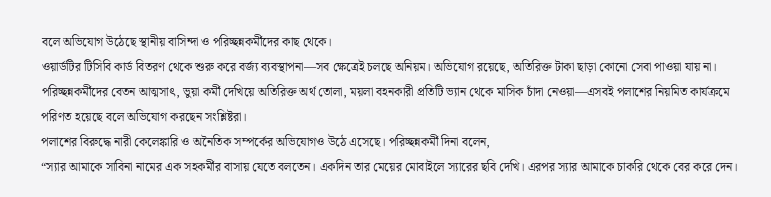বলে অভিযোগ উঠেছে স্থানীয় বাসিন্দা ও পরিচ্ছন্নকর্মীদের কাছ থেকে।
ওয়ার্ডটির টিসিবি কার্ড বিতরণ থেকে শুরু করে বর্জ্য ব্যবস্থাপনা—সব ক্ষেত্রেই চলছে অনিয়ম। অভিযোগ রয়েছে, অতিরিক্ত টাকা ছাড়া কোনো সেবা পাওয়া যায় না। পরিচ্ছন্নকর্মীদের বেতন আত্মসাৎ, ভুয়া কর্মী দেখিয়ে অতিরিক্ত অর্থ তোলা, ময়লা বহনকারী প্রতিটি ভ্যান থেকে মাসিক চাঁদা নেওয়া—এসবই পলাশের নিয়মিত কার্যক্রমে পরিণত হয়েছে বলে অভিযোগ করছেন সংশ্লিষ্টরা।
পলাশের বিরুদ্ধে নারী কেলেঙ্কারি ও অনৈতিক সম্পর্কের অভিযোগও উঠে এসেছে। পরিচ্ছন্নকর্মী দিনা বলেন,
“স্যার আমাকে সাবিনা নামের এক সহকর্মীর বাসায় যেতে বলতেন। একদিন তার মেয়ের মোবাইলে স্যারের ছবি দেখি। এরপর স্যার আমাকে চাকরি থেকে বের করে দেন।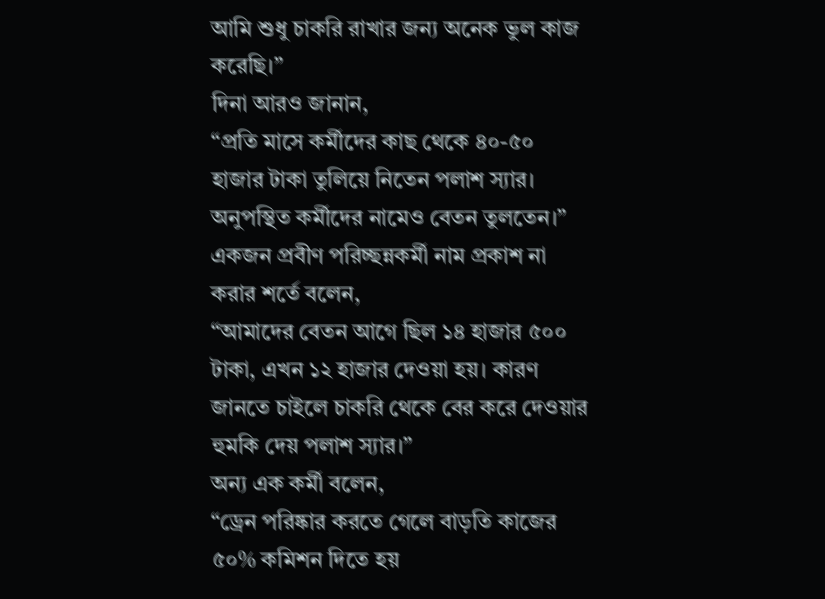আমি শুধু চাকরি রাখার জন্য অনেক ভুল কাজ করেছি।”
দিনা আরও জানান,
“প্রতি মাসে কর্মীদের কাছ থেকে ৪০-৫০ হাজার টাকা তুলিয়ে নিতেন পলাশ স্যার। অনুপস্থিত কর্মীদের নামেও বেতন তুলতেন।”
একজন প্রবীণ পরিচ্ছন্নকর্মী নাম প্রকাশ না করার শর্তে বলেন,
“আমাদের বেতন আগে ছিল ১৪ হাজার ৫০০ টাকা, এখন ১২ হাজার দেওয়া হয়। কারণ জানতে চাইলে চাকরি থেকে বের করে দেওয়ার হুমকি দেয় পলাশ স্যার।”
অন্য এক কর্মী বলেন,
“ড্রেন পরিষ্কার করতে গেলে বাড়তি কাজের ৫০% কমিশন দিতে হয়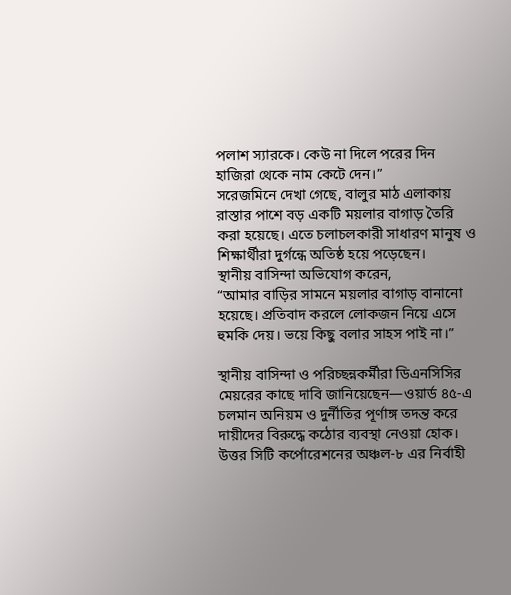পলাশ স্যারকে। কেউ না দিলে পরের দিন হাজিরা থেকে নাম কেটে দেন।”
সরেজমিনে দেখা গেছে, বালুর মাঠ এলাকায় রাস্তার পাশে বড় একটি ময়লার বাগাড় তৈরি করা হয়েছে। এতে চলাচলকারী সাধারণ মানুষ ও শিক্ষার্থীরা দুর্গন্ধে অতিষ্ঠ হয়ে পড়েছেন।
স্থানীয় বাসিন্দা অভিযোগ করেন,
“আমার বাড়ির সামনে ময়লার বাগাড় বানানো হয়েছে। প্রতিবাদ করলে লোকজন নিয়ে এসে হুমকি দেয়। ভয়ে কিছু বলার সাহস পাই না।”

স্থানীয় বাসিন্দা ও পরিচ্ছন্নকর্মীরা ডিএনসিসির মেয়রের কাছে দাবি জানিয়েছেন—ওয়ার্ড ৪৫-এ চলমান অনিয়ম ও দুর্নীতির পূর্ণাঙ্গ তদন্ত করে দায়ীদের বিরুদ্ধে কঠোর ব্যবস্থা নেওয়া হোক।
উত্তর সিটি কর্পোরেশনের অঞ্চল-৮ এর নির্বাহী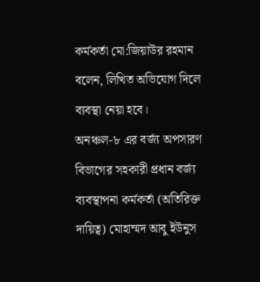কর্মকর্তা মো:জিয়াউর রহমান বলেন, লিখিত অভিযোগ দিলে ব্যবস্থা নেয়া হবে।
অনঞ্চল-৮ এর বর্জ্য অপসারণ বিভাগের সহকারী প্রধান বর্জ্য ব্যবস্থাপনা কর্মকর্তা (অতিরিক্ত দায়িত্ব) মোহাম্মদ আবু ইউনুস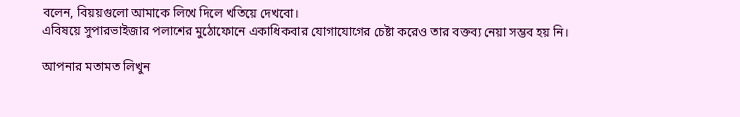বলেন, বিয়য়গুলো আমাকে লিখে দিলে খতিয়ে দেখবো।
এবিষয়ে সুপারভাইজার পলাশের মুঠোফোনে একাধিকবার যোগাযোগের চেষ্টা করেও তার বক্তব্য নেয়া সম্ভব হয় নি।

আপনার মতামত লিখুন